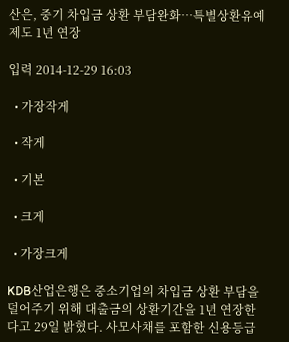산은, 중기 차입금 상환 부담완화…특별상환유예제도 1년 연장

입력 2014-12-29 16:03

  • 가장작게

  • 작게

  • 기본

  • 크게

  • 가장크게

KDB산업은행은 중소기업의 차입금 상환 부담을 덜어주기 위해 대출금의 상환기간을 1년 연장한다고 29일 밝혔다. 사모사채를 포함한 신용등급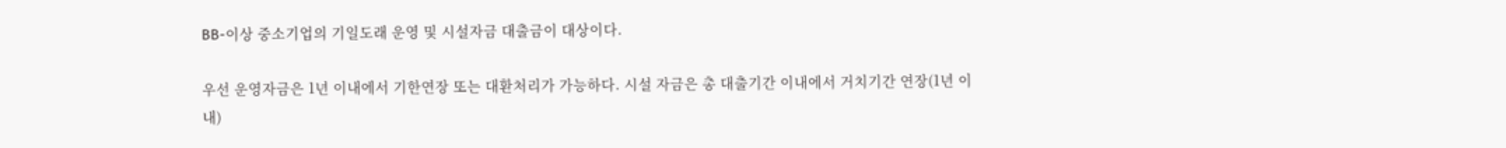BB-이상 중소기업의 기일도래 운영 및 시설자금 대출금이 대상이다.

우선 운영자금은 1년 이내에서 기한연장 또는 대환처리가 가능하다. 시설 자금은 총 대출기간 이내에서 거치기간 연장(1년 이내)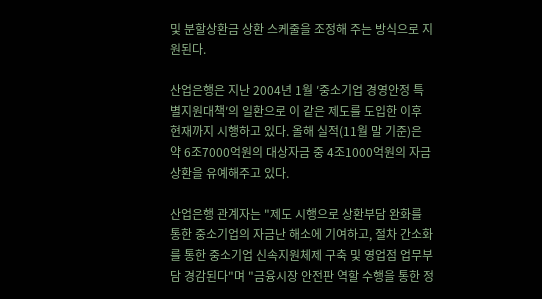및 분할상환금 상환 스케줄을 조정해 주는 방식으로 지원된다.

산업은행은 지난 2004년 1월 ′중소기업 경영안정 특별지원대책′의 일환으로 이 같은 제도를 도입한 이후 현재까지 시행하고 있다. 올해 실적(11월 말 기준)은 약 6조7000억원의 대상자금 중 4조1000억원의 자금 상환을 유예해주고 있다.

산업은행 관계자는 "제도 시행으로 상환부담 완화를 통한 중소기업의 자금난 해소에 기여하고, 절차 간소화를 통한 중소기업 신속지원체제 구축 및 영업점 업무부담 경감된다"며 "금융시장 안전판 역할 수행을 통한 정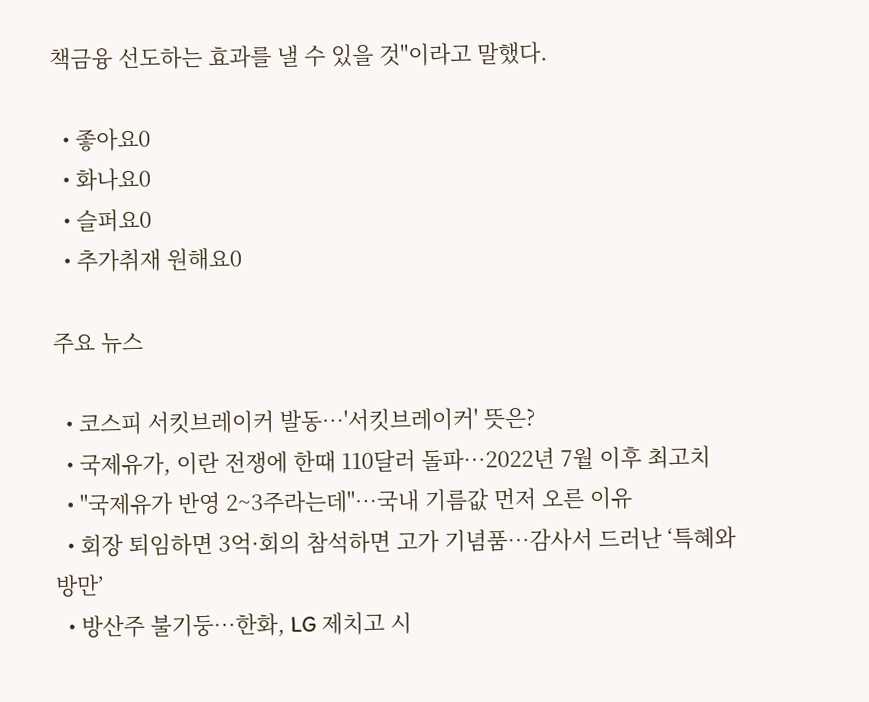책금융 선도하는 효과를 낼 수 있을 것"이라고 말했다.

  • 좋아요0
  • 화나요0
  • 슬퍼요0
  • 추가취재 원해요0

주요 뉴스

  • 코스피 서킷브레이커 발동…'서킷브레이커' 뜻은?
  • 국제유가, 이란 전쟁에 한때 110달러 돌파…2022년 7월 이후 최고치
  • "국제유가 반영 2~3주라는데"…국내 기름값 먼저 오른 이유
  • 회장 퇴임하면 3억·회의 참석하면 고가 기념품…감사서 드러난 ‘특혜와 방만’
  • 방산주 불기둥…한화, LG 제치고 시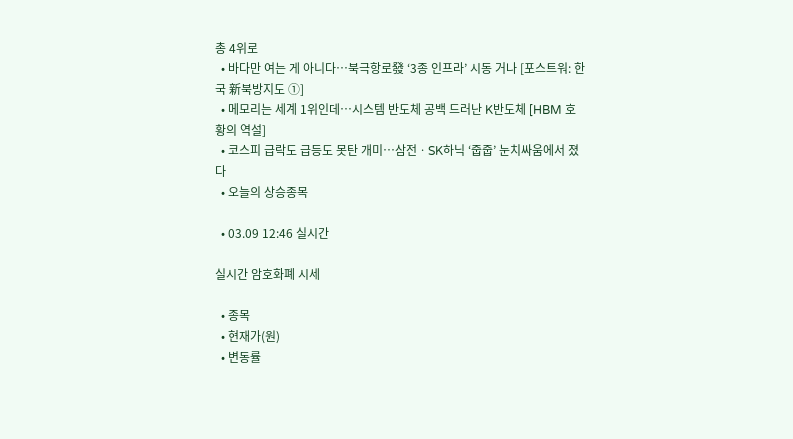총 4위로
  • 바다만 여는 게 아니다…북극항로發 ‘3종 인프라’ 시동 거나 [포스트워: 한국 新북방지도 ①]
  • 메모리는 세계 1위인데…시스템 반도체 공백 드러난 K반도체 [HBM 호황의 역설]
  • 코스피 급락도 급등도 못탄 개미⋯삼전ㆍSK하닉 ‘줍줍’ 눈치싸움에서 졌다
  • 오늘의 상승종목

  • 03.09 12:46 실시간

실시간 암호화폐 시세

  • 종목
  • 현재가(원)
  • 변동률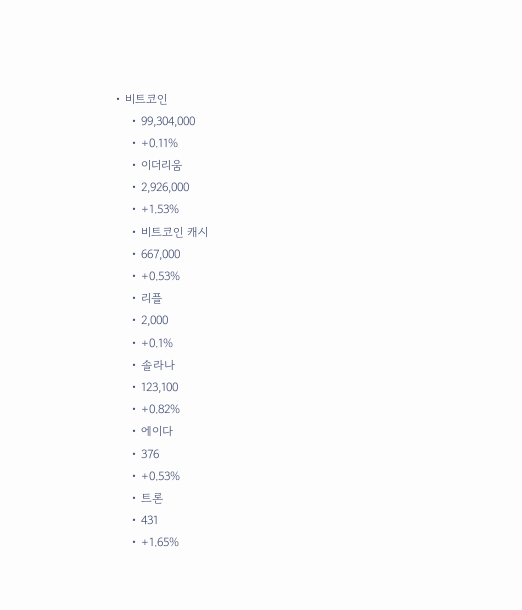• 비트코인
    • 99,304,000
    • +0.11%
    • 이더리움
    • 2,926,000
    • +1.53%
    • 비트코인 캐시
    • 667,000
    • +0.53%
    • 리플
    • 2,000
    • +0.1%
    • 솔라나
    • 123,100
    • +0.82%
    • 에이다
    • 376
    • +0.53%
    • 트론
    • 431
    • +1.65%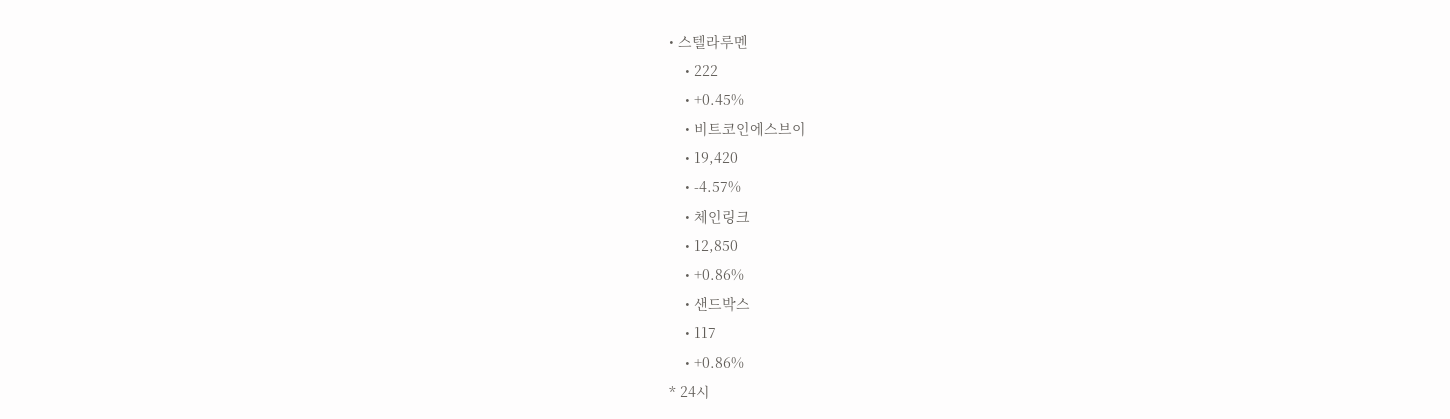• 스텔라루멘
    • 222
    • +0.45%
    • 비트코인에스브이
    • 19,420
    • -4.57%
    • 체인링크
    • 12,850
    • +0.86%
    • 샌드박스
    • 117
    • +0.86%
* 24시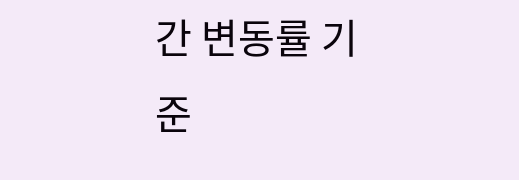간 변동률 기준